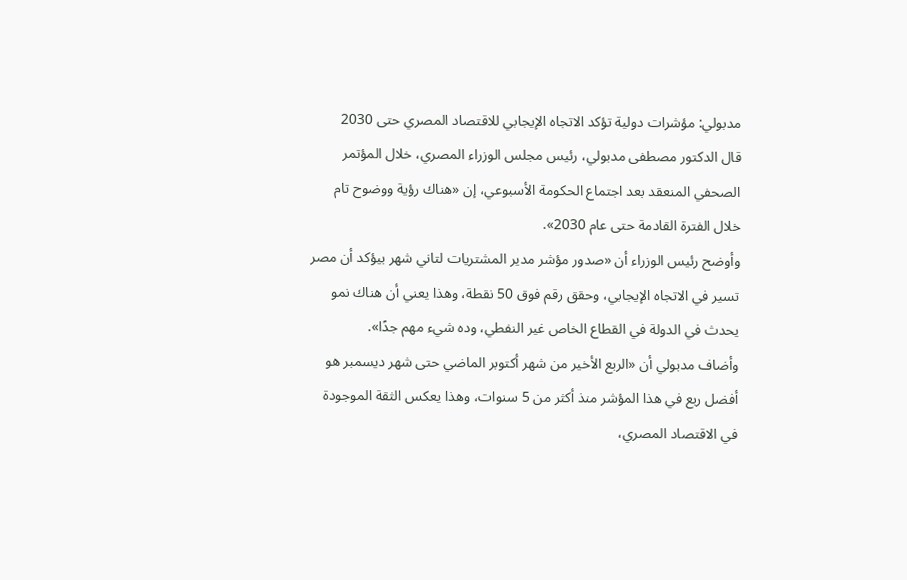مدبولي: مؤشرات دولية تؤكد الاتجاه الإيجابي للاقتصاد المصري حتى 2030
قال الدكتور مصطفى مدبولي، رئيس مجلس الوزراء المصري، خلال المؤتمر الصحفي المنعقد بعد اجتماع الحكومة الأسبوعي، إن «هناك رؤية ووضوح تام خلال الفترة القادمة حتى عام 2030».
وأوضح رئيس الوزراء أن «صدور مؤشر مدير المشتريات لتاني شهر بيؤكد أن مصر تسير في الاتجاه الإيجابي، وحقق رقم فوق 50 نقطة، وهذا يعني أن هناك نمو يحدث في الدولة في القطاع الخاص غير النفطي، وده شيء مهم جدًا».
وأضاف مدبولي أن «الربع الأخير من شهر أكتوبر الماضي حتى شهر ديسمبر هو أفضل ربع في هذا المؤشر منذ أكثر من 5 سنوات، وهذا يعكس الثقة الموجودة في الاقتصاد المصري،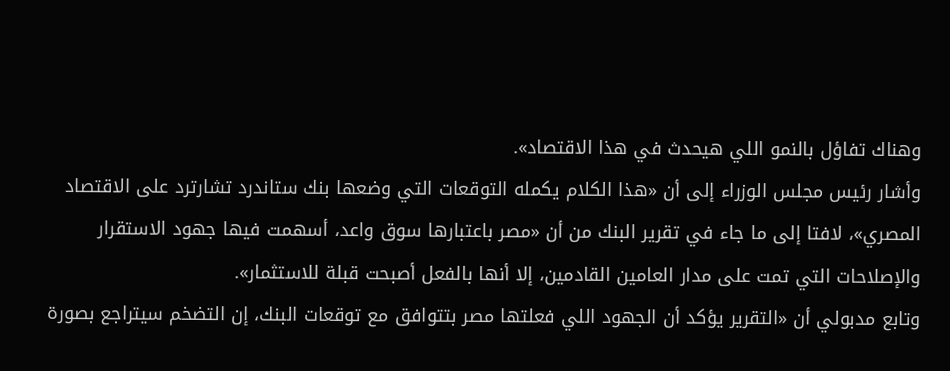وهناك تفاؤل بالنمو اللي هيحدث في هذا الاقتصاد».
وأشار رئيس مجلس الوزراء إلى أن «هذا الكلام يكمله التوقعات التي وضعها بنك ستاندرد تشارترد على الاقتصاد المصري»، لافتا إلى ما جاء في تقرير البنك من أن «مصر باعتبارها سوق واعد، أسهمت فيها جهود الاستقرار والإصلاحات التي تمت على مدار العامين القادمين، إلا أنها بالفعل أصبحت قبلة للاستثمار».
وتابع مدبولي أن «التقرير يؤكد أن الجهود اللي فعلتها مصر بتتوافق مع توقعات البنك، إن التضخم سيتراجع بصورة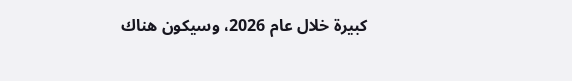كبيرة خلال عام 2026، وسيكون هناك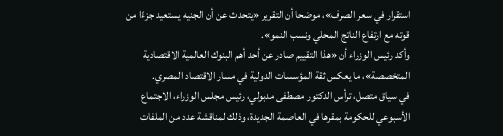استقرار في سعر الصرف»، موضحا أن التقرير «يتحدث عن أن الجنيه يستعيد جزءًا من قوته مع ارتفاع الناتج المحلي ونسب النمو».
وأكد رئيس الوزراء أن «هذا التقييم صادر عن أحد أهم البنوك العالمية الاقتصادية المتخصصة»، ما يعكس ثقة المؤسسات الدولية في مسار الاقتصاد المصري.
في سياق متصل، ترأس الدكتور مصطفى مدبولي، رئيس مجلس الوزراء، الاجتماع الأسبوعي للحكومة بمقرها في العاصمة الجديدة، وذلك لمناقشة عدد من الملفات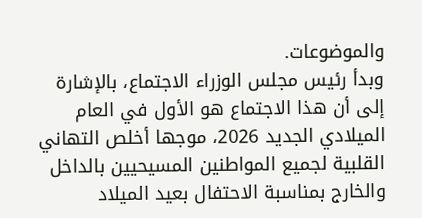والموضوعات.
وبدأ رئيس مجلس الوزراء الاجتماع، بالإشارة إلى أن هذا الاجتماع هو الأول في العام الميلادي الجديد 2026، موجها أخلص التهاني القلبية لجميع المواطنين المسيحيين بالداخل والخارج بمناسبة الاحتفال بعيد الميلاد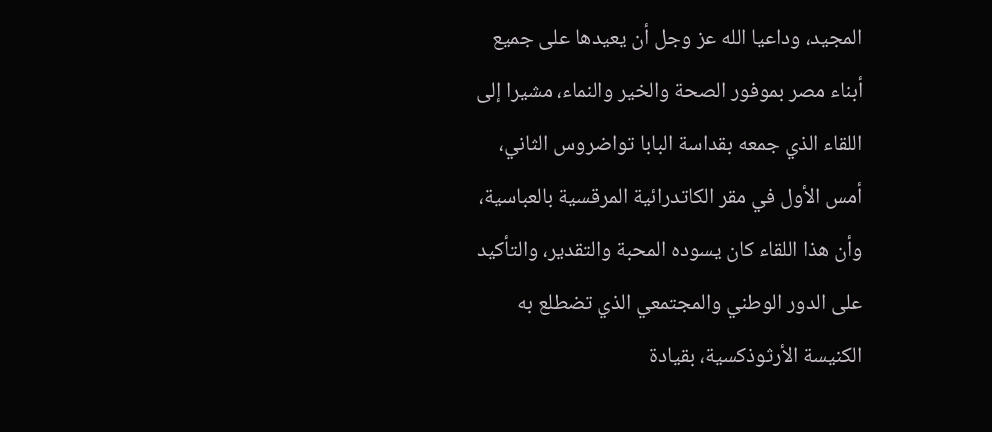المجيد، وداعيا الله عز وجل أن يعيدها على جميع أبناء مصر بموفور الصحة والخير والنماء، مشيرا إلى اللقاء الذي جمعه بقداسة البابا تواضروس الثاني، أمس الأول في مقر الكاتدرائية المرقسية بالعباسية، وأن هذا اللقاء كان يسوده المحبة والتقدير، والتأكيد على الدور الوطني والمجتمعي الذي تضطلع به الكنيسة الأرثوذكسية، بقيادة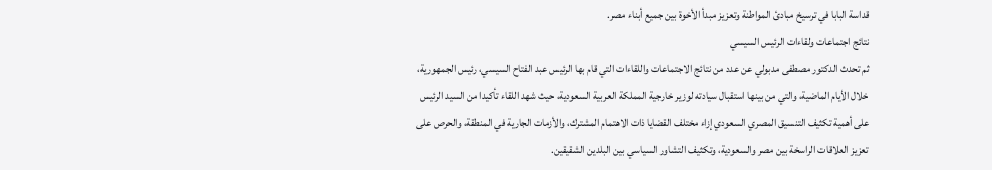قداسة البابا في ترسيخ مبادئ المواطنة وتعزيز مبدأ الأخوة بين جميع أبناء مصر.
نتائج اجتماعات ولقاءات الرئيس السيسي
ثم تحدث الدكتور مصطفى مدبولي عن عدد من نتائج الاجتماعات واللقاءات التي قام بها الرئيس عبد الفتاح السيسي، رئيس الجمهورية، خلال الأيام الماضية، والتي من بينها استقبال سيادته لوزير خارجية المملكة العربية السعودية، حيث شهد اللقاء تأكيدا من السيد الرئيس على أهمية تكثيف التنسيق المصري السعودي إزاء مختلف القضايا ذات الاهتمام المشترك، والأزمات الجارية في المنطقة، والحرص على تعزيز العلاقات الراسخة بين مصر والسعودية، وتكثيف التشاور السياسي بين البلدين الشقيقين.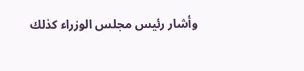وأشار رئيس مجلس الوزراء كذلك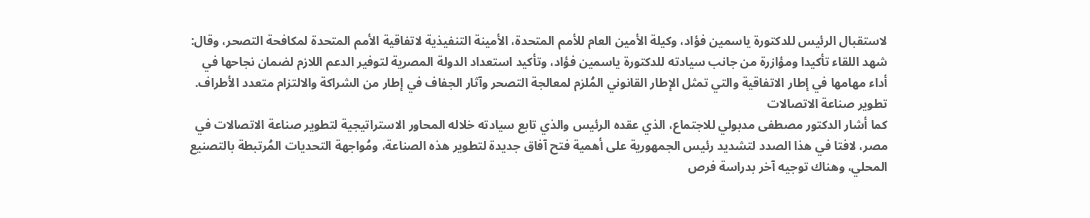لاستقبال الرئيس للدكتورة ياسمين فؤاد، وكيلة الأمين العام للأمم المتحدة، الأمينة التنفيذية لاتفاقية الأمم المتحدة لمكافحة التصحر، وقال: شهد اللقاء تأكيدا ومؤازرة من جانب سيادته للدكتورة ياسمين فؤاد، وتأكيد استعداد الدولة المصرية لتوفير الدعم اللازم لضمان نجاحها في أداء مهامها في إطار الاتفاقية والتي تمثل الإطار القانوني المُلزم لمعالجة التصحر وآثار الجفاف في إطار من الشراكة والالتزام متعدد الأطراف.
تطوير صناعة الاتصالات
كما أشار الدكتور مصطفى مدبولي للاجتماع، الذي عقده الرئيس والذي تابع سيادته خلاله المحاور الاستراتيجية لتطوير صناعة الاتصالات في مصر، لافتا في هذا الصدد لتشديد رئيس الجمهورية على أهمية فتح آفاق جديدة لتطوير هذه الصناعة، ومُواجهة التحديات المُرتبطة بالتصنيع المحلي، وهناك توجيه آخر بدراسة فرص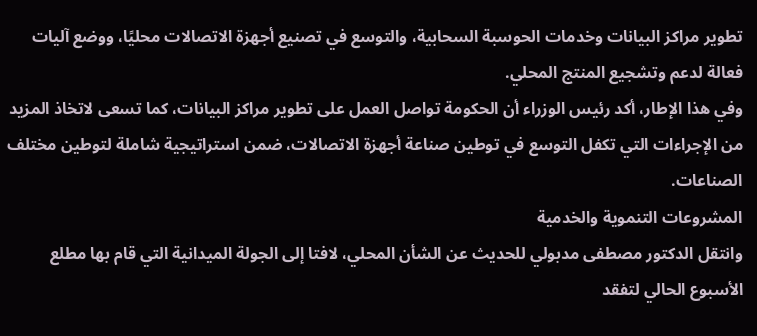تطوير مراكز البيانات وخدمات الحوسبة السحابية، والتوسع في تصنيع أجهزة الاتصالات محليًا، ووضع آليات فعالة لدعم وتشجيع المنتج المحلي.
وفي هذا الإطار، أكد رئيس الوزراء أن الحكومة تواصل العمل على تطوير مراكز البيانات، كما تسعى لاتخاذ المزيد من الإجراءات التي تكفل التوسع في توطين صناعة أجهزة الاتصالات، ضمن استراتيجية شاملة لتوطين مختلف الصناعات.
المشروعات التنموية والخدمية
وانتقل الدكتور مصطفى مدبولي للحديث عن الشأن المحلي، لافتا إلى الجولة الميدانية التي قام بها مطلع الأسبوع الحالي لتفقد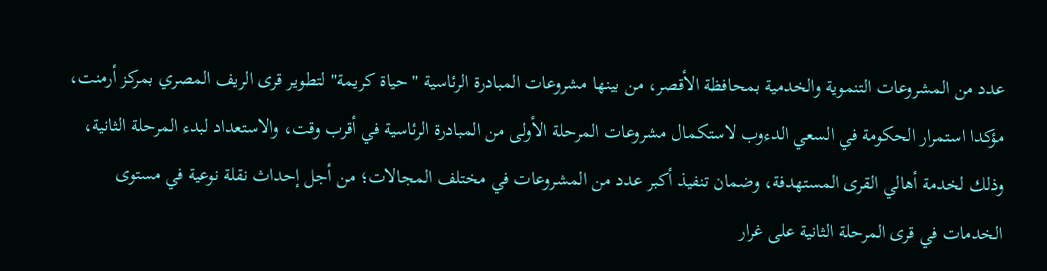عدد من المشروعات التنموية والخدمية بمحافظة الأقصر، من بينها مشروعات المبادرة الرئاسية "حياة كريمة" لتطوير قرى الريف المصري بمركز أرمنت، مؤكدا استمرار الحكومة في السعي الدءوب لاستكمال مشروعات المرحلة الأولى من المبادرة الرئاسية في أقرب وقت، والاستعداد لبدء المرحلة الثانية، وذلك لخدمة أهالي القرى المستهدفة، وضمان تنفيذ أكبر عدد من المشروعات في مختلف المجالات؛ من أجل إحداث نقلة نوعية في مستوى الخدمات في قرى المرحلة الثانية على غرار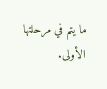ما يتم في مرحلتها الأولى.